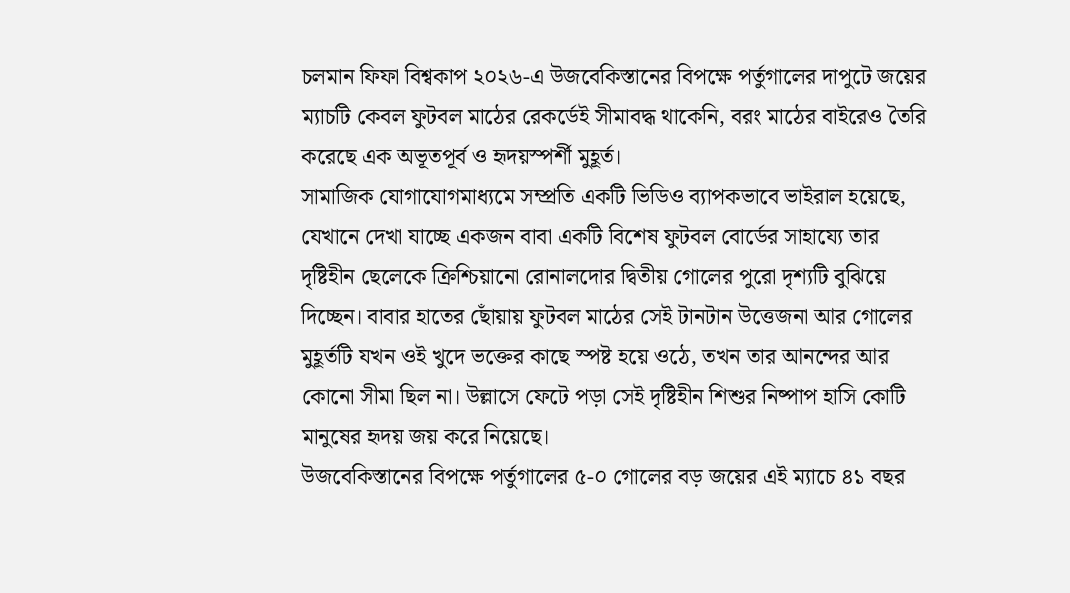চলমান ফিফা বিশ্বকাপ ২০২৬-এ উজবেকিস্তানের বিপক্ষে পর্তুগালের দাপুটে জয়ের ম্যাচটি কেবল ফুটবল মাঠের রেকর্ডেই সীমাবদ্ধ থাকেনি, বরং মাঠের বাইরেও তৈরি করেছে এক অভূতপূর্ব ও হৃদয়স্পর্শী মুহূর্ত।
সামাজিক যোগাযোগমাধ্যমে সম্প্রতি একটি ভিডিও ব্যাপকভাবে ভাইরাল হয়েছে, যেখানে দেখা যাচ্ছে একজন বাবা একটি বিশেষ ফুটবল বোর্ডের সাহায্যে তার দৃষ্টিহীন ছেলেকে ক্রিশ্চিয়ানো রোনালদোর দ্বিতীয় গোলের পুরো দৃশ্যটি বুঝিয়ে দিচ্ছেন। বাবার হাতের ছোঁয়ায় ফুটবল মাঠের সেই টানটান উত্তেজনা আর গোলের মুহূর্তটি যখন ওই খুদে ভক্তের কাছে স্পষ্ট হয়ে ওঠে, তখন তার আনন্দের আর কোনো সীমা ছিল না। উল্লাসে ফেটে পড়া সেই দৃষ্টিহীন শিশুর নিষ্পাপ হাসি কোটি মানুষের হৃদয় জয় করে নিয়েছে।
উজবেকিস্তানের বিপক্ষে পর্তুগালের ৫-০ গোলের বড় জয়ের এই ম্যাচে ৪১ বছর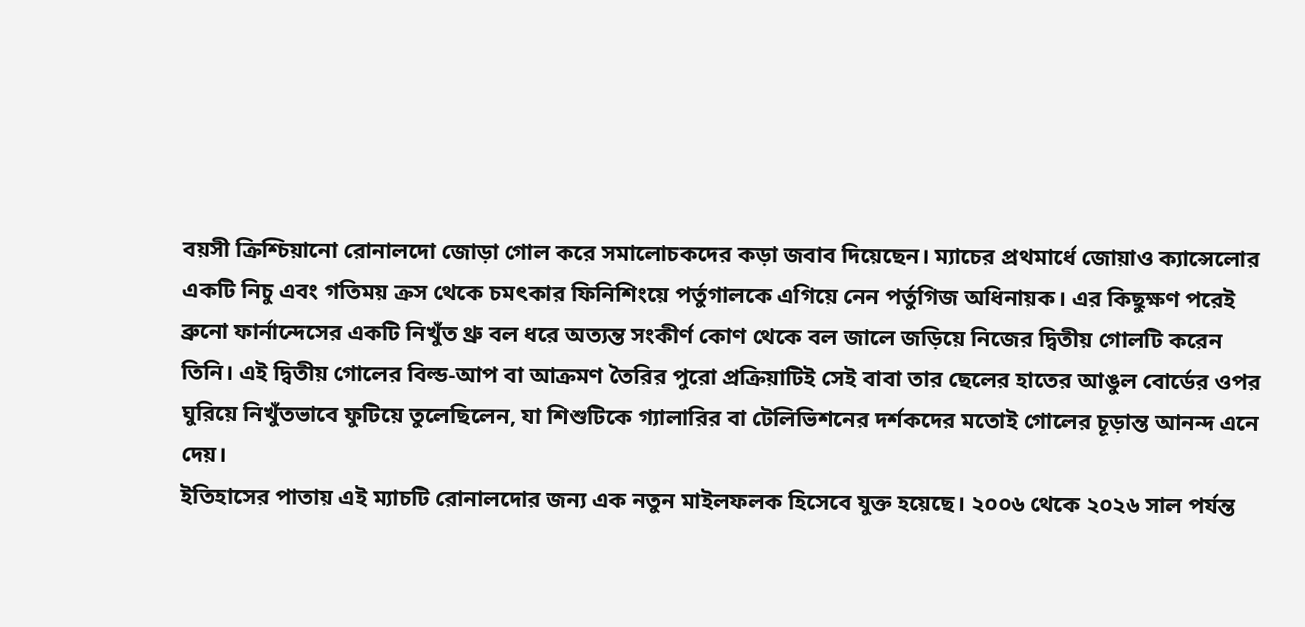বয়সী ক্রিশ্চিয়ানো রোনালদো জোড়া গোল করে সমালোচকদের কড়া জবাব দিয়েছেন। ম্যাচের প্রথমার্ধে জোয়াও ক্যান্সেলোর একটি নিচু এবং গতিময় ক্রস থেকে চমৎকার ফিনিশিংয়ে পর্তুগালকে এগিয়ে নেন পর্তুগিজ অধিনায়ক। এর কিছুক্ষণ পরেই ব্রুনো ফার্নান্দেসের একটি নিখুঁত থ্রু বল ধরে অত্যন্ত সংকীর্ণ কোণ থেকে বল জালে জড়িয়ে নিজের দ্বিতীয় গোলটি করেন তিনি। এই দ্বিতীয় গোলের বিল্ড-আপ বা আক্রমণ তৈরির পুরো প্রক্রিয়াটিই সেই বাবা তার ছেলের হাতের আঙুল বোর্ডের ওপর ঘুরিয়ে নিখুঁতভাবে ফুটিয়ে তুলেছিলেন, যা শিশুটিকে গ্যালারির বা টেলিভিশনের দর্শকদের মতোই গোলের চূড়ান্ত আনন্দ এনে দেয়।
ইতিহাসের পাতায় এই ম্যাচটি রোনালদোর জন্য এক নতুন মাইলফলক হিসেবে যুক্ত হয়েছে। ২০০৬ থেকে ২০২৬ সাল পর্যন্ত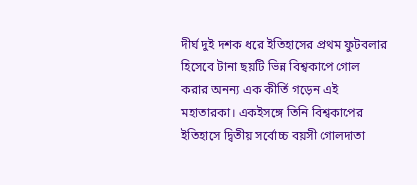দীর্ঘ দুই দশক ধরে ইতিহাসের প্রথম ফুটবলার হিসেবে টানা ছয়টি ভিন্ন বিশ্বকাপে গোল করার অনন্য এক কীর্তি গড়েন এই মহাতারকা। একইসঙ্গে তিনি বিশ্বকাপের ইতিহাসে দ্বিতীয় সর্বোচ্চ বয়সী গোলদাতা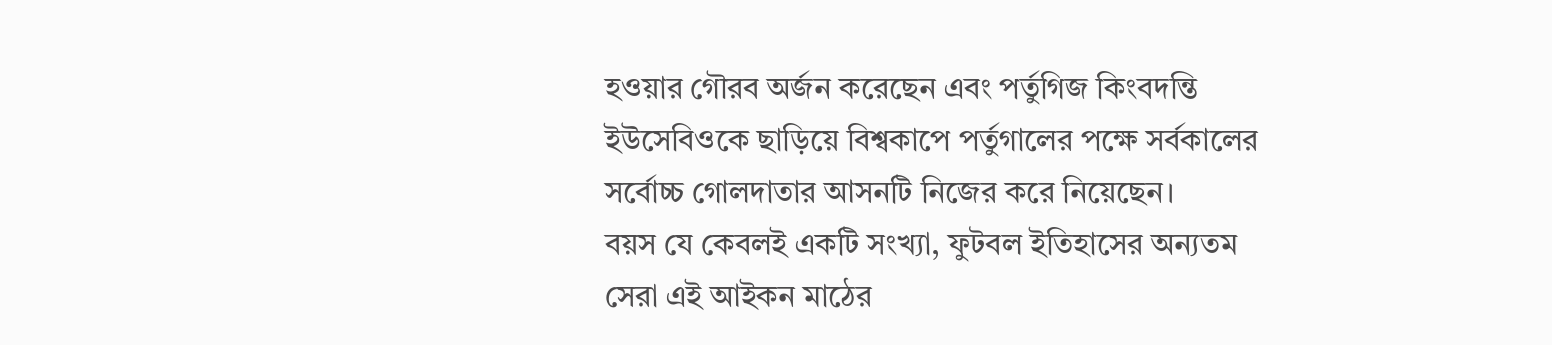হওয়ার গৌরব অর্জন করেছেন এবং পর্তুগিজ কিংবদন্তি ইউসেবিওকে ছাড়িয়ে বিশ্বকাপে পর্তুগালের পক্ষে সর্বকালের সর্বোচ্চ গোলদাতার আসনটি নিজের করে নিয়েছেন।
বয়স যে কেবলই একটি সংখ্যা, ফুটবল ইতিহাসের অন্যতম সেরা এই আইকন মাঠের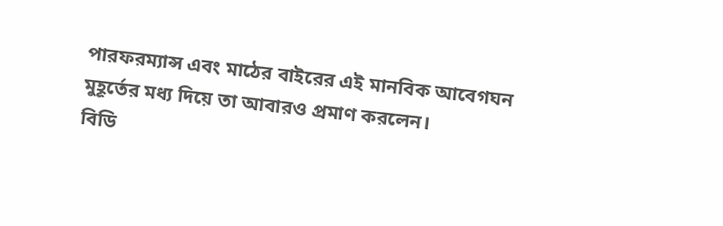পারফরম্যান্স এবং মাঠের বাইরের এই মানবিক আবেগঘন মুহূর্তের মধ্য দিয়ে তা আবারও প্রমাণ করলেন।
বিডি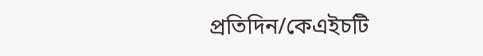প্রতিদিন/কেএইচটি